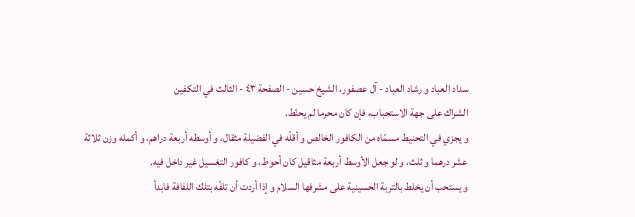سداد العباد و رشاد العباد - آل عصفور، الشيخ حسين - الصفحة ٤٣ - الثالث في التكفين
الشراك على جهة الاستحباب، فإن كان محرما لم يحنّط.
و يجزي في التحنيط مسمّاه من الكافور الخالص و أقلّه في الفضيلة مثقال، و أوسطه أربعة دراهم، و أكمله وزن ثلاثة عشر درهما و ثلث، و لو جعل الأوسط أربعة مثاقيل كان أحوط، و كافور التغسيل غير داخل فيه.
و يستحب أن يخلط بالتربة الحسينية على مشرفها السلام و إذا أردت أن تلفّه بتلك اللفافة فابدأ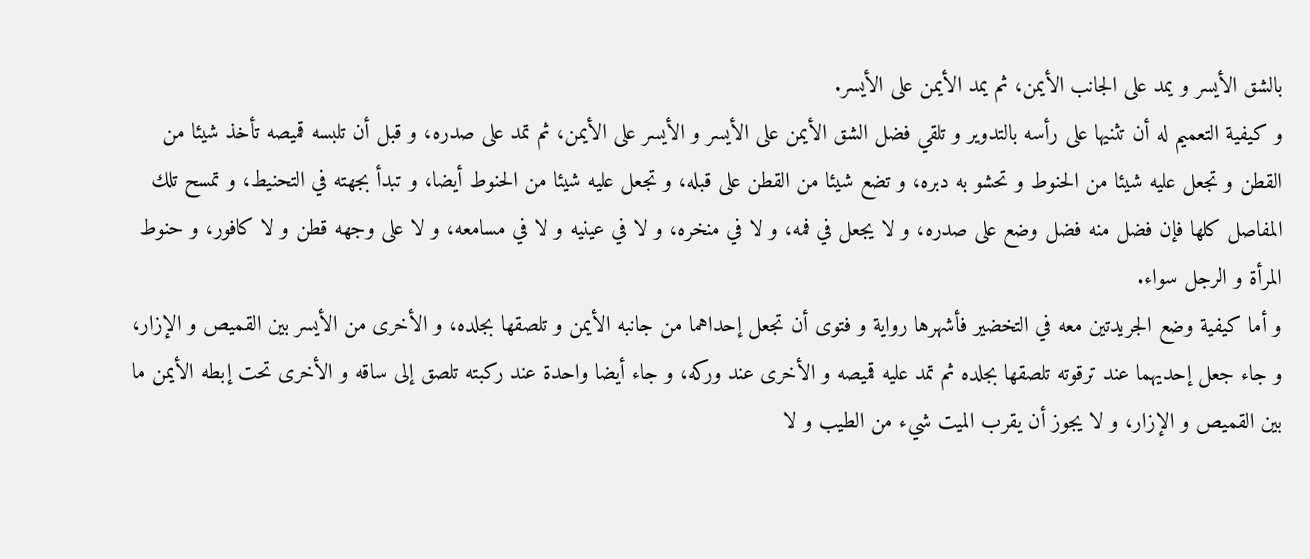بالشق الأيسر و يمد على الجانب الأيمن، ثم يمد الأيمن على الأيسر.
و كيفية التعميم له أن تثنيها على رأسه بالتدوير و تلقي فضل الشق الأيمن على الأيسر و الأيسر على الأيمن، ثم تمد على صدره، و قبل أن تلبسه قميصه تأخذ شيئا من القطن و تجعل عليه شيئا من الحنوط و تحشو به دبره، و تضع شيئا من القطن على قبله، و تجعل عليه شيئا من الحنوط أيضا، و تبدأ بجهته في التحنيط، و تمسح تلك المفاصل كلها فإن فضل منه فضل وضع على صدره، و لا يجعل في فمه، و لا في منخره، و لا في عينيه و لا في مسامعه، و لا على وجهه قطن و لا كافور، و حنوط المرأة و الرجل سواء.
و أما كيفية وضع الجريدتين معه في التخضير فأشهرها رواية و فتوى أن تجعل إحداهما من جانبه الأيمن و تلصقها بجلده، و الأخرى من الأيسر بين القميص و الإزار، و جاء جعل إحديهما عند ترقوته تلصقها بجلده ثم تمد عليه قميصه و الأخرى عند وركه، و جاء أيضا واحدة عند ركبته تلصق إلى ساقه و الأخرى تحت إبطه الأيمن ما بين القميص و الإزار، و لا يجوز أن يقرب الميت شيء من الطيب و لا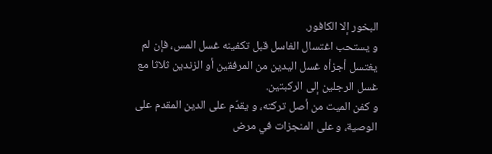البخور إلا الكافور.
و يستحب اغتسال الغاسل قبل تكفينه غسل المس، فإن لم يغتسل أجزأه غسل اليدين من المرفقين أو الزندين ثلاثا مع غسل الرجلين إلى الركبتين.
و كفن الميت من أصل تركته، و يقدّم على الدين المقدم على الوصية، و على المنجزات في مرض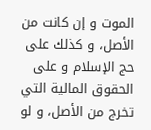الموت و إن كانت من الأصل، و كذلك على حج الإسلام و على الحقوق المالية التي تخرج من الأصل، و لو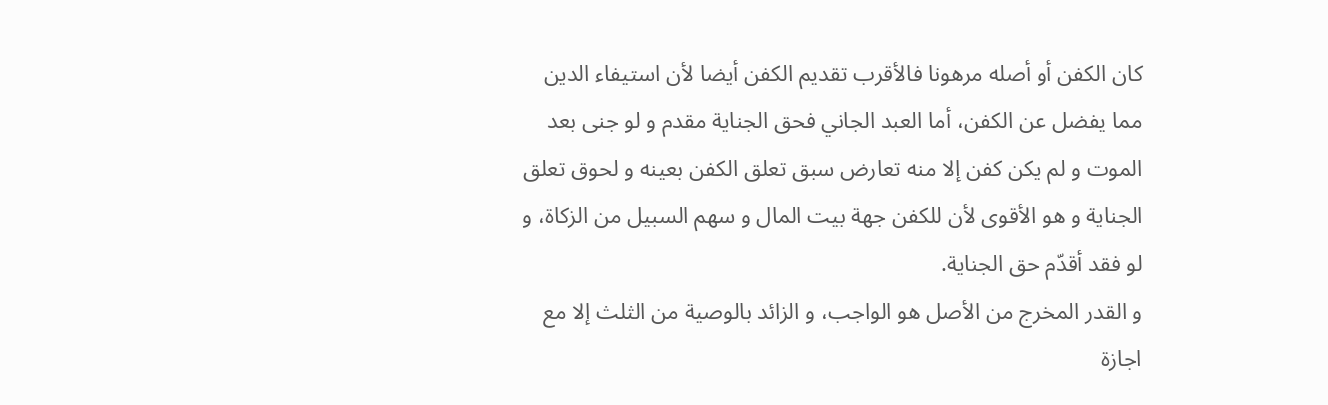كان الكفن أو أصله مرهونا فالأقرب تقديم الكفن أيضا لأن استيفاء الدين مما يفضل عن الكفن، أما العبد الجاني فحق الجناية مقدم و لو جنى بعد الموت و لم يكن كفن إلا منه تعارض سبق تعلق الكفن بعينه و لحوق تعلق الجناية و هو الأقوى لأن للكفن جهة بيت المال و سهم السبيل من الزكاة، و لو فقد أقدّم حق الجناية.
و القدر المخرج من الأصل هو الواجب، و الزائد بالوصية من الثلث إلا مع اجازة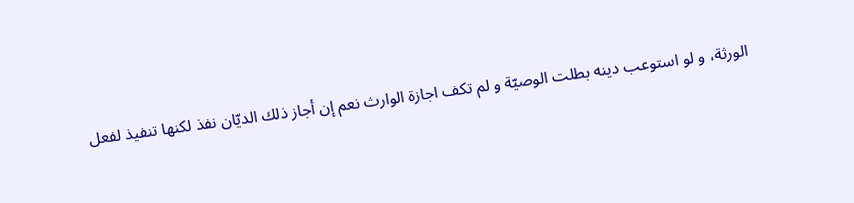الورثة، و لو استوعب دينه بطلت الوصيّة و لم تكف اجازة الوارث نعم إن أجاز ذلك الديّان نفذ لكنها تنفيذ لفعل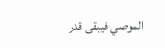الموصي فيبقى قدر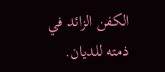الكفن الزائد في ذمته للديان.